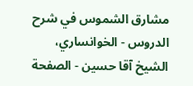مشارق الشموس في شرح الدروس - الخوانساري، الشيخ آقا حسين - الصفحة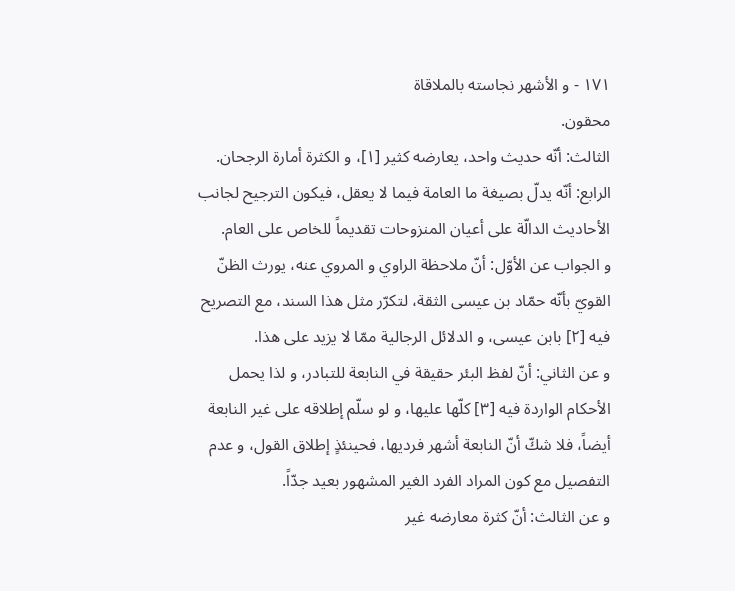١٧١ - و الأشهر نجاسته بالملاقاة
محقون.
الثالث: أنّه حديث واحد، يعارضه كثير [١]، و الكثرة أمارة الرجحان.
الرابع: أنّه يدلّ بصيغة ما العامة فيما لا يعقل، فيكون الترجيح لجانب الأحاديث الدالّة على أعيان المنزوحات تقديماً للخاص على العام.
و الجواب عن الأوّل: أنّ ملاحظة الراوي و المروي عنه، يورث الظنّ القويّ بأنّه حمّاد بن عيسى الثقة، لتكرّر مثل هذا السند، مع التصريح فيه [٢] بابن عيسى، و الدلائل الرجالية ممّا لا يزيد على هذا.
و عن الثاني: أنّ لفظ البئر حقيقة في النابعة للتبادر، و لذا يحمل الأحكام الواردة فيه [٣] كلّها عليها، و لو سلّم إطلاقه على غير النابعة أيضاً، فلا شكّ أنّ النابعة أشهر فرديها، فحينئذٍ إطلاق القول، و عدم التفصيل مع كون المراد الفرد الغير المشهور بعيد جدّاً.
و عن الثالث: أنّ كثرة معارضه غير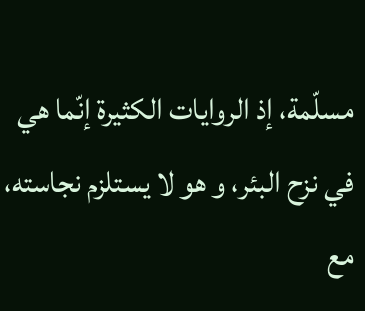مسلّمة، إذ الروايات الكثيرة إنّما هي في نزح البئر، و هو لا يستلزم نجاسته، مع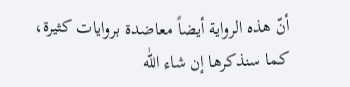أنّ هذه الرواية أيضاً معاضدة بروايات كثيرة، كما سنذكرها إن شاء اللّٰه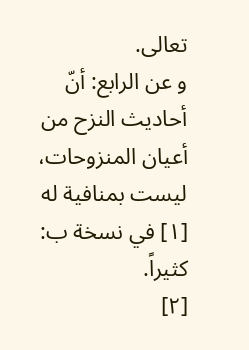تعالى.
و عن الرابع: أنّ أحاديث النزح من أعيان المنزوحات، ليست بمنافية له
[١] في نسخة ب: كثيراً.
[٢]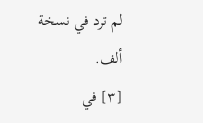لم ترد في نسخة ألف.
[٣] في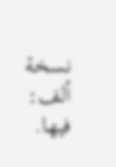نسخة ألف: فيها.